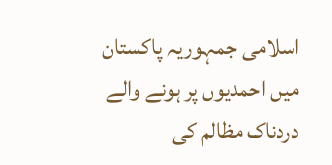اسلامی جمہوریہ پاکستان میں احمدیوں پر ہونے والے دردناک مظالم کی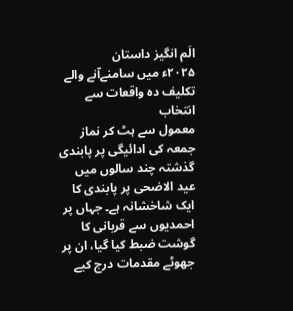الَم انگیز داستان
۲۰۲۵ء میں سامنےآنے والے تکلیف دہ واقعات سے انتخاب
معمول سے ہٹ کر نماز جمعہ کی ادائیگی پر پابندی گذشتہ چند سالوں میں عید الاضحی پر پابندی کا ایک شاخشانہ ہے۔ جہاں پر احمدیوں سے قربانی کا گوشت ضبط کیا گیا، ان پر جھوٹے مقدمات درج کیے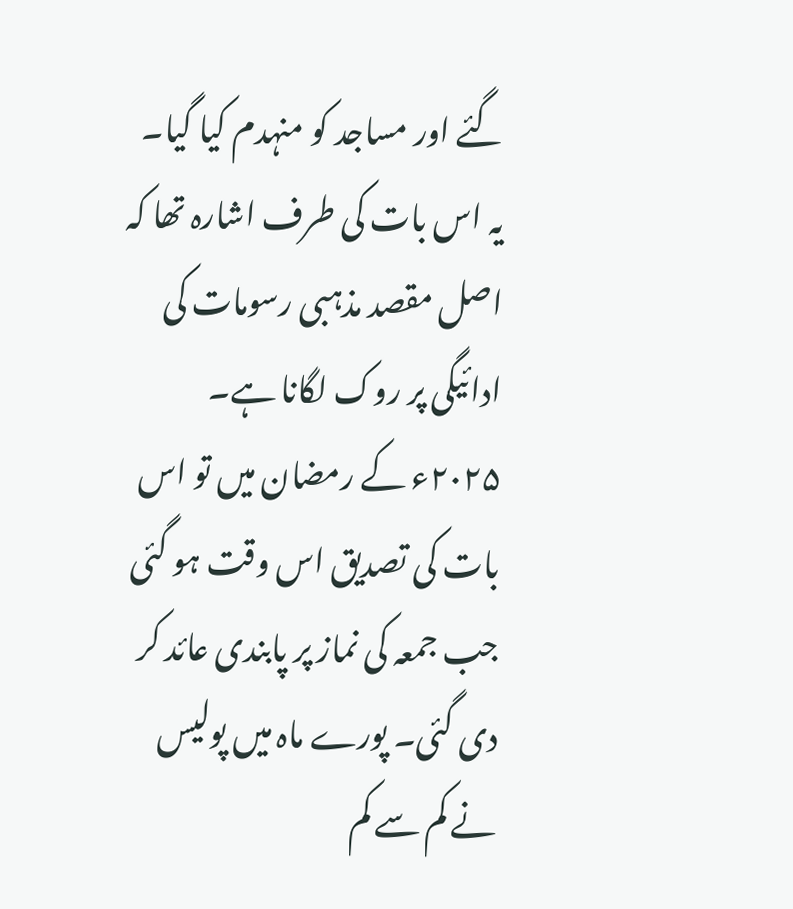گئے اور مساجد کو منہدم کیا گیا۔ یہ اس بات کی طرف اشارہ تھا کہ اصل مقصد مذہبی رسومات کی ادائیگی پر روک لگانا ہے۔ ۲۰۲۵ء کے رمضان میں تو اس بات کی تصدیق اس وقت ہو گئی جب جمعہ کی نماز پر پابندی عائد کر دی گئی۔ پورے ماہ میں پولیس نے کم سے کم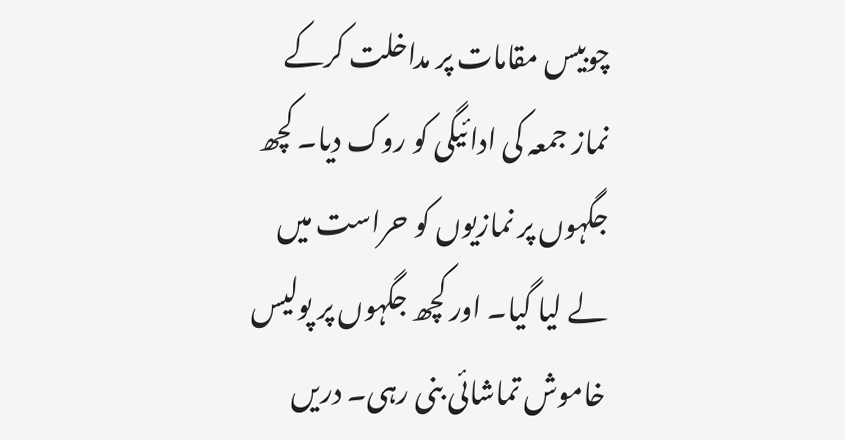چوبیس مقامات پر مداخلت کرکے نماز جمعہ کی ادائیگی کو روک دیا۔ کچھ جگہوں پر نمازیوں کو حراست میں لے لیا گیا۔ اور کچھ جگہوں پر پولیس خاموش تماشائی بنی رہی۔ دریں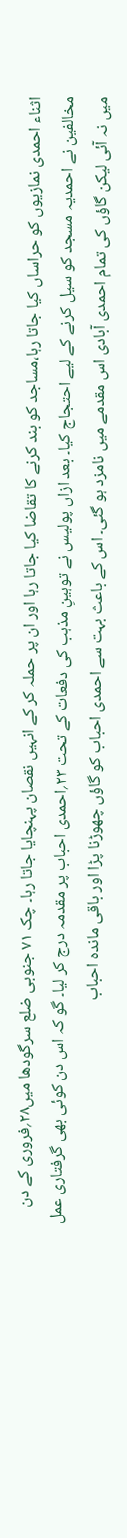اثناء احمدی نمازیوں کو حراساں کیا جاتا رہا،مساجد کو بند کرنے کا تقاضا کیا جاتا رہا اور ان پر حملہ کر کے انہیں نقصان پہنچایا جاتا رہا۔ چک ۷۱ جنوبی ضلع سرگودھا میں۲۸؍فروری کے دن مخالفین نے احمدیہ مسجد کو سیل کرنے کے لیے احتجاج کیا۔ بعد ازاں پولیس نے توہینِ مذہب کی دفعات کے تحت ۲۳؍احمدی احباب پر مقدمہ درج کر لیا۔ گو کہ اس دن کوئی بھی گرفتاری عمل میں نہ آئی لیکن گاؤں کی تمام احمدی آبادی اس مقدمے میں نامزد ہو گئی۔ اس کے باعث بہت سے احمدی احباب کو گاؤں چھوڑنا پڑا اور باقی ماندہ احباب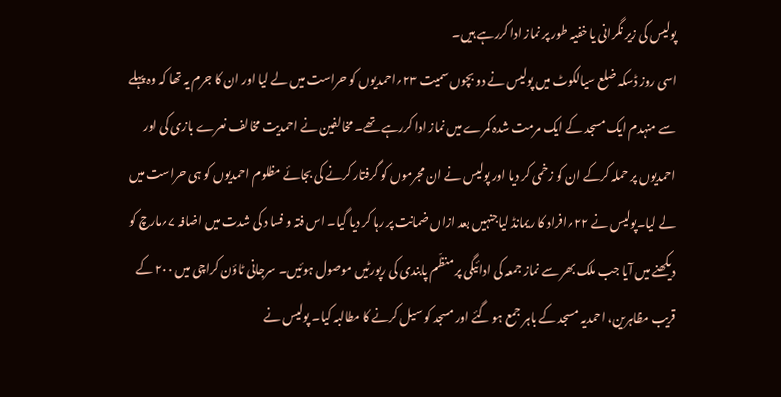پولیس کی زیر نگرانی یا خفیہ طور پر نماز ادا کررہے ہیں۔
اسی روز ڈسکہ ضلع سیالکوٹ میں پولیس نے دو بچوں سمیت ۲۳؍احمدیوں کو حراست میں لے لیا اور ان کا جرم یہ تھا کہ وہ پہلے سے منہدم ایک مسجد کے ایک مرمت شدہ کمرے میں نماز ادا کررہے تھے۔ مخالفین نے احمدیت مخالف نعرے بازی کی اور احمدیوں پر حملہ کرکے ان کو زخمی کر دیا اور پولیس نے ان مجرموں کو گرفتار کرنے کی بجائے مظلوم احمدیوں کو ہی حراست میں لے لیا۔پولیس نے ۲۲؍افراد کا ریمانڈ لیاجنہیں بعد ازاں ضمانت پر رہا کر دیا گیا۔ اس فتہ و فسا د کی شدت میں اضافہ ۷؍مارچ کو دیکھنے میں آیا جب ملک بھر سے نماز جمعہ کی ادائیگی پر منظّم پابندی کی رپورٹیں موصول ہوئیں۔ سرجانی ٹاؤن کراچی میں ۲۰۰ کے قریب مظاہرین، احمدیہ مسجد کے باہر جمع ہو گئے اور مسجد کو سیل کرنے کا مطالبہ کیا۔ پولیس نے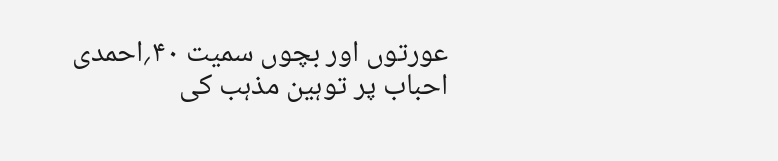عورتوں اور بچوں سمیت ۴۰؍احمدی احباب پر توہین مذہب کی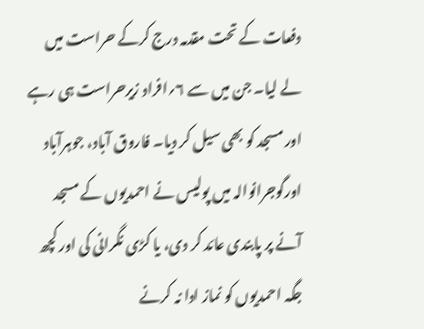دفعات کے تحت مقدمہ درج کرکے حراست میں لے لیا۔ جن میں سے ۶؍افراد زیرحراست ہی رہے اور مسجد کو بھی سیل کر دیا۔ فاروق آباد، جوہرآباد اورگوجرانوالہ میں پولیس نے احمدیوں کے مسجد آنے پر پابندی عائد کر دی، یا کڑی نگرانی کی اور کچھ جگہ احمدیوں کو نماز ادا نہ کرنے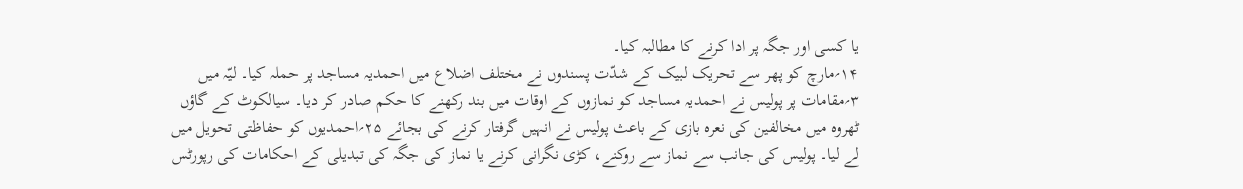یا کسی اور جگہ پر ادا کرنے کا مطالبہ کیا۔
۱۴؍مارچ کو پھر سے تحریک لبیک کے شدّت پسندوں نے مختلف اضلاع میں احمدیہ مساجد پر حملہ کیا۔ لیّہ میں ۳؍مقامات پر پولیس نے احمدیہ مساجد کو نمازوں کے اوقات میں بند رکھنے کا حکم صادر کر دیا۔ سیالکوٹ کے گاؤں ٹھروہ میں مخالفین کی نعرہ بازی کے باعث پولیس نے انہیں گرفتار کرنے کی بجائے ۲۵؍احمدیوں کو حفاظتی تحویل میں لے لیا۔ پولیس کی جانب سے نماز سے روکنے، کڑی نگرانی کرنے یا نماز کی جگہ کی تبدیلی کے احکامات کی رپورٹس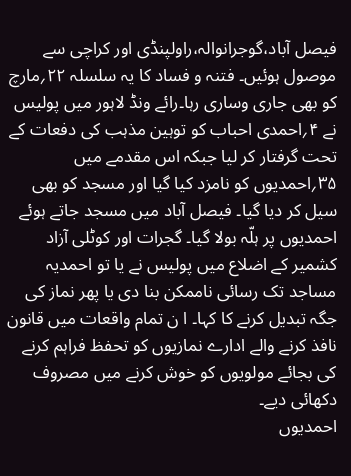فیصل آباد،گوجرانوالہ،راولپنڈی اور کراچی سے موصول ہوئیں۔ فتنہ و فساد کا یہ سلسلہ ۲۲؍مارچ کو بھی جاری وساری رہا۔رائے ونڈ لاہور میں پولیس نے ۴؍احمدی احباب کو توہین مذہب کی دفعات کے تحت گرفتار کر لیا جبکہ اس مقدمے میں ۳۵؍احمدیوں کو نامزد کیا گیا اور مسجد کو بھی سیل کر دیا گیا۔ فیصل آباد میں مسجد جاتے ہوئے احمدیوں پر ہلّہ بولا گیا۔ گجرات اور کوٹلی آزاد کشمیر کے اضلاع میں پولیس نے یا تو احمدیہ مساجد تک رسائی ناممکن بنا دی یا پھر نماز کی جگہ تبدیل کرنے کا کہا۔ ا ن تمام واقعات میں قانون نافذ کرنے والے ادارے نمازیوں کو تحفظ فراہم کرنے کی بجائے مولویوں کو خوش کرنے میں مصروف دکھائی دیے۔
احمدیوں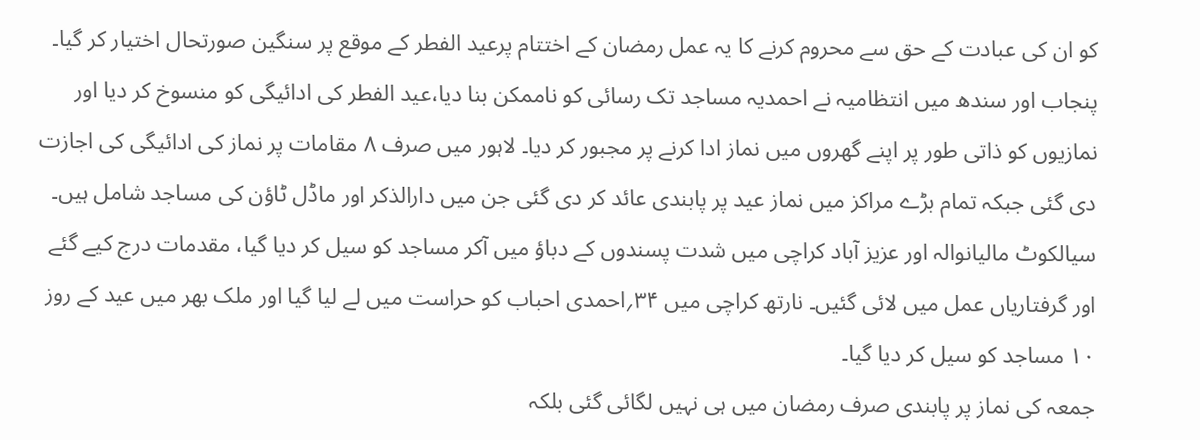کو ان کی عبادت کے حق سے محروم کرنے کا یہ عمل رمضان کے اختتام پرعید الفطر کے موقع پر سنگین صورتحال اختیار کر گیا۔ پنجاب اور سندھ میں انتظامیہ نے احمدیہ مساجد تک رسائی کو ناممکن بنا دیا،عید الفطر کی ادائیگی کو منسوخ کر دیا اور نمازیوں کو ذاتی طور پر اپنے گھروں میں نماز ادا کرنے پر مجبور کر دیا۔ لاہور میں صرف ۸ مقامات پر نماز کی ادائیگی کی اجازت دی گئی جبکہ تمام بڑے مراکز میں نماز عید پر پابندی عائد کر دی گئی جن میں دارالذکر اور ماڈل ٹاؤن کی مساجد شامل ہیں۔ سیالکوٹ مالیانوالہ اور عزیز آباد کراچی میں شدت پسندوں کے دباؤ میں آکر مساجد کو سیل کر دیا گیا، مقدمات درج کیے گئے اور گرفتاریاں عمل میں لائی گئیں۔ نارتھ کراچی میں ۳۴؍احمدی احباب کو حراست میں لے لیا گیا اور ملک بھر میں عید کے روز ۱۰ مساجد کو سیل کر دیا گیا۔
جمعہ کی نماز پر پابندی صرف رمضان میں ہی نہیں لگائی گئی بلکہ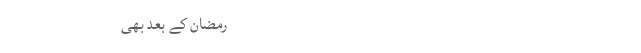رمضان کے بعد بھی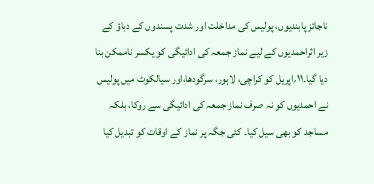ناجائز پابندیوں، پولیس کی مداخلت اور شدت پسندوں کے دباؤ کے زیر اثراحمدیوں کے لیے نماز جمعہ کی ادائیگی کو یکسر ناممکن بنا دیا گیا۔۱۱؍اپریل کو کراچی، لاہور، سرگودھا،اور سیالکوٹ میں پولیس نے احمدیوں کو نہ صرف نماز جمعہ کی ادائیگی سے روکا، بلکہ مساجد کو بھی سیل کیا۔ کئی جگہ پر نماز کے اوقات کو تبدیل کیا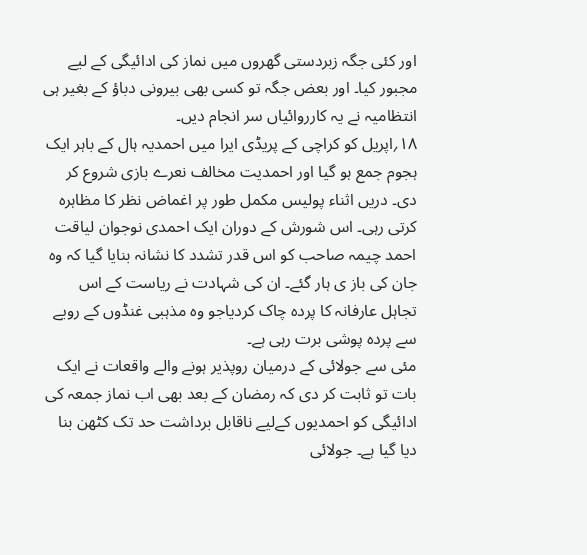اور کئی جگہ زبردستی گھروں میں نماز کی ادائیگی کے لیے مجبور کیا۔ اور بعض جگہ تو کسی بھی بیرونی دباؤ کے بغیر ہی انتظامیہ نے یہ کارروائیاں سر انجام دیں۔
۱۸؍اپریل کو کراچی کے پریڈی ایرا میں احمدیہ ہال کے باہر ایک ہجوم جمع ہو گیا اور احمدیت مخالف نعرے بازی شروع کر دی۔ دریں اثناء پولیس مکمل طور پر اغماض نظر کا مظاہرہ کرتی رہی۔ اس شورش کے دوران ایک احمدی نوجوان لیاقت احمد چیمہ صاحب کو اس قدر تشدد کا نشانہ بنایا گیا کہ وہ جان کی باز ی ہار گئے۔ ان کی شہادت نے ریاست کے اس تجاہل عارفانہ کا پردہ چاک کردیاجو وہ مذہبی غنڈوں کے رویے سے پردہ پوشی برت رہی ہے۔
مئی سے جولائی کے درمیان روپذیر ہونے والے واقعات نے ایک بات تو ثابت کر دی کہ رمضان کے بعد بھی اب نماز جمعہ کی ادائیگی کو احمدیوں کےلیے ناقابل برداشت حد تک کٹھن بنا دیا گیا ہے۔ جولائی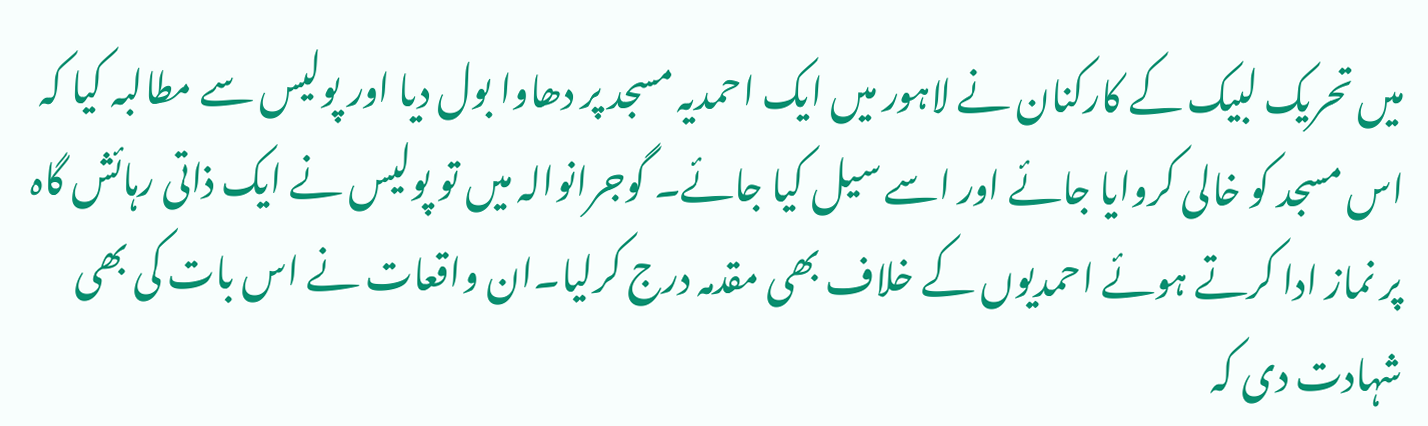میں تحریک لبیک کے کارکنان نے لاہور میں ایک احمدیہ مسجد پر دھاوا بول دیا اور پولیس سے مطالبہ کیا کہ اس مسجد کو خالی کروایا جائے اور اسے سیل کیا جائے۔ گوجرانوالہ میں تو پولیس نے ایک ذاتی رہائش گاہ پر نماز ادا کرتے ہوئے احمدیوں کے خلاف بھی مقدمہ درج کرلیا۔ان واقعات نے اس بات کی بھی شہادت دی کہ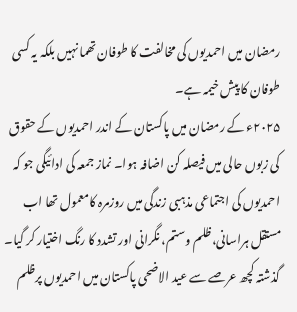رمضان میں احمدیوں کی مخالفت کا طوفان تھما نہیں بلکہ یہ کسی طوفان کا پیش خیمہ ہے۔
۲۰۲۵ء کے رمضان میں پاکستان کے اندر احمدیوں کے حقوق کی زبوں حالی میں فیصلہ کن اضافہ ہوا۔ نماز جمعہ کی ادائیگی جو کہ احمدیوں کی اجتماعی مذہبی زندگی میں روزمرہ کامعمول تھا اب مستقل ہراسانی،ظلم وستم، نگرانی اور تشدد کا رنگ اختیار کر گیا۔
گذشتہ کچھ عرصے سے عید الاضحی پاکستان میں احمدیوں پرظلم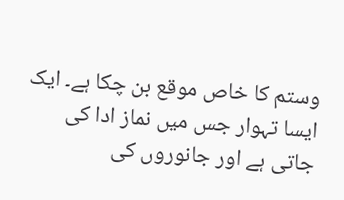وستم کا خاص موقع بن چکا ہے۔ ایک ایسا تہوار جس میں نماز ادا کی جاتی ہے اور جانوروں کی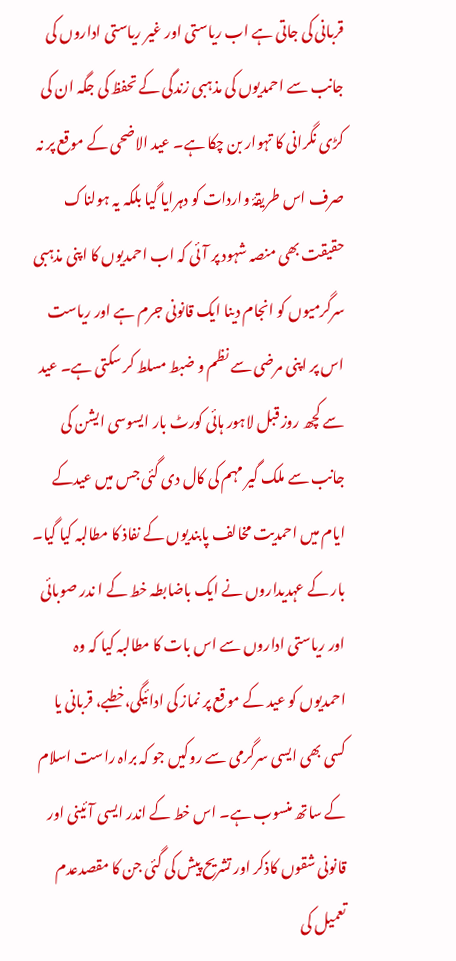قربانی کی جاتی ہے اب ریاستی اور غیر ریاستی اداروں کی جانب سے احمدیوں کی مذہبی زندگی کے تحفظ کی جگہ ان کی کڑی نگرانی کا تہوار بن چکا ہے۔ عید الاضحی کے موقع پر نہ صرف اس طریقۂ واردات کو دہرایا گیا بلکہ یہ ہولناک حقیقت بھی منصہ شہود پر آئی کہ اب احمدیوں کا اپنی مذہبی سرگرمیوں کو انجام دینا ایک قانونی جرم ہے اور ریاست اس پر اپنی مرضی سے نظم و ضبط مسلط کر سکتی ہے۔ عید سے کچھ روز قبل لاہور ہائی کورٹ بار ایسوسی ایشن کی جانب سے ملک گیر مہم کی کال دی گئی جس میں عیدکے ایام میں احمدیت مخالف پابندیوں کے نفاذ کا مطالبہ کیا گیا۔ بار کے عہدیداروں نے ایک باضابطہ خط کے ا ندر صوبائی اور ریاستی اداروں سے اس بات کا مطالبہ کیا کہ وہ احمدیوں کو عید کے موقع پر نماز کی ادائیگی،خطبے، قربانی یا کسی بھی ایسی سرگرمی سے روکیں جو کہ براہ راست اسلام کے ساتھ منسوب ہے۔ اس خط کے اندر ایسی آئینی اور قانونی شقوں کاذکر اور تشریح پیش کی گئی جن کا مقصدعدم تعمیل کی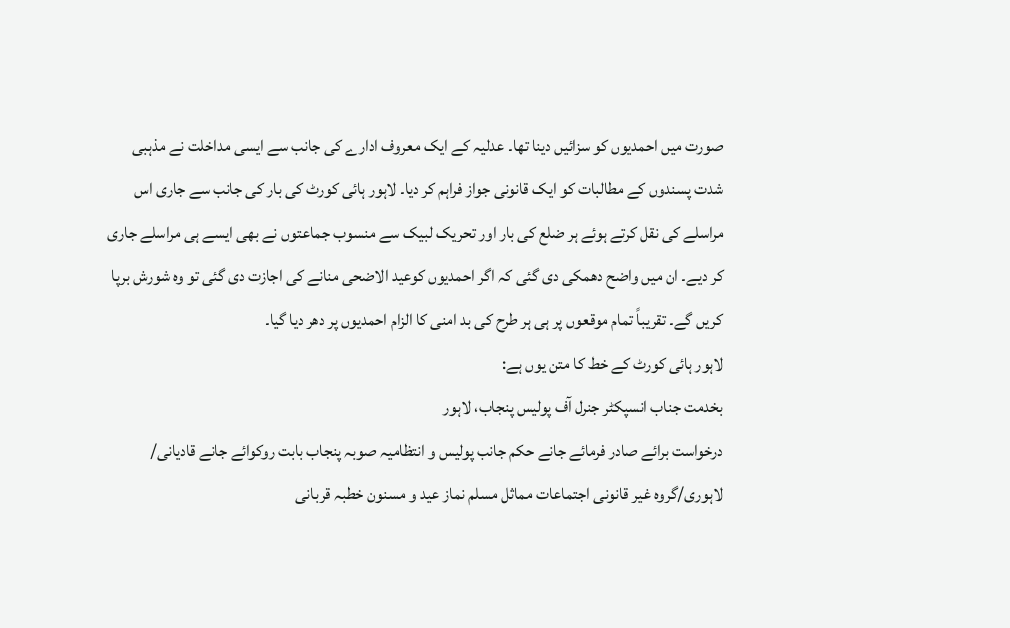صورت میں احمدیوں کو سزائیں دینا تھا۔ عدلیہ کے ایک معروف ادارے کی جانب سے ایسی مداخلت نے مذہبی شدت پسندوں کے مطالبات کو ایک قانونی جواز فراہم کر دیا۔ لاہور ہائی کورٹ کی بار کی جانب سے جاری اس مراسلے کی نقل کرتے ہوئے ہر ضلع کی بار اور تحریک لبیک سے منسوب جماعتوں نے بھی ایسے ہی مراسلے جاری کر دیے۔ ان میں واضح دھمکی دی گئی کہ اگر احمدیوں کوعید الاضحی منانے کی اجازت دی گئی تو وہ شورش برپا کریں گے۔ تقریباً تمام موقعوں پر ہی ہر طرح کی بد امنی کا الزام احمدیوں پر دھر دیا گیا۔
لاہور ہائی کورٹ کے خط کا متن یوں ہے:
بخدمت جناب انسپکٹر جنرل آف پولیس پنجاب، لاہور
درخواست برائے صادر فرمائے جانے حکم جانب پولیس و انتظامیہ صوبہ پنجاب بابت روکوائے جانے قادیانی/ لاہوری/گروہ غیر قانونی اجتماعات مماثل مسلم نماز عید و مسنون خطبہ قربانی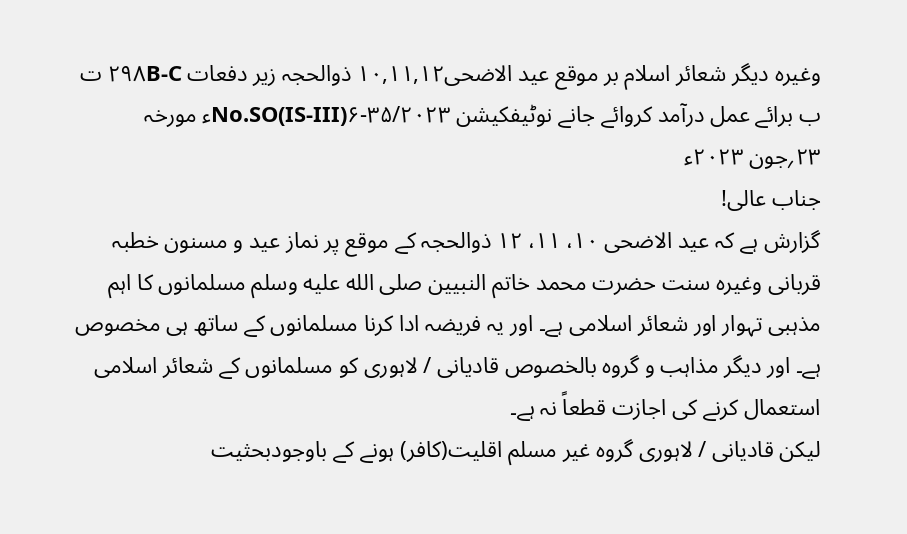وغیرہ دیگر شعائر اسلام بر موقع عید الاضحی۱۰,۱۱,۱۲ ذوالحجہ زیر دفعات ۲۹۸B-C ت ب برائے عمل درآمد کروائے جانے نوٹیفکیشن No.SO(IS-III)۶-۳۵/۲۰۲۳ء مورخہ ۲۳؍جون ۲۰۲۳ء
جناب عالی!
گزارش ہے کہ عید الاضحی ۱۰، ۱۱، ۱۲ ذوالحجہ کے موقع پر نماز عید و مسنون خطبہ قربانی وغیرہ سنت حضرت محمد خاتم النبیین صلى الله عليه وسلم مسلمانوں کا اہم مذہبی تہوار اور شعائر اسلامی ہے۔ اور یہ فریضہ ادا کرنا مسلمانوں کے ساتھ ہی مخصوص ہے۔ اور دیگر مذاہب و گروہ بالخصوص قادیانی / لاہوری کو مسلمانوں کے شعائر اسلامی استعمال کرنے کی اجازت قطعاً نہ ہے۔
لیکن قادیانی / لاہوری گروہ غیر مسلم اقلیت(کافر) ہونے کے باوجودبحثیت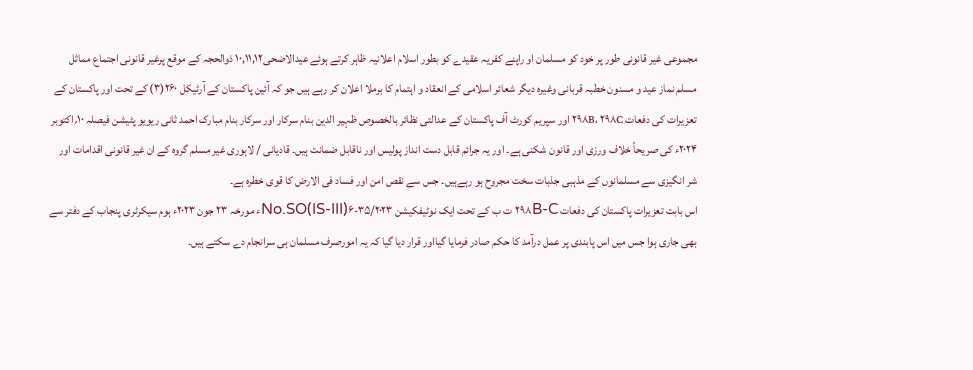مجموعی غیر قانونی طور پر خود کو مسلمان او راپنے کفریہ عقیدے کو بطور اسلام اعلانیہ ظاہر کرتے ہوئے عیدالاضحی۱۰,۱۱,۱۲ ذوالحجہ کے موقع پرغیر قانونی اجتماع مماثل مسلم نماز عید و مسنون خطبہ قربانی وغیرہ دیگر شعائر اسلامی کے انعقاد و اہتمام کا برملا اعلان کر رہے ہیں جو کہ آئین پاکستان کے آرٹیکل ۲۶۰(۳) کے تحت اور پاکستان کے تعزیرات کی دفعات ۲۹۸B، ۲۹۸C اور سپریم کورٹ آف پاکستان کے عدالتی نظائر بالخصوص ظہیر الدین بنام سرکار اور سرکار بنام مبارک احمد ثانی ریویو پٹیشن فیصلہ ۱۰؍اکتوبر ۲۰۲۴ء کی صریحاً خلاف ورزی اور قانون شکنی ہے۔ اور یہ جرائم قابل دست انداز پولیس اور ناقابل ضمانت ہیں۔ قادیانی / لاہوری غیر مسلم گروہ کے ان غیر قانونی اقدامات اور شر انگیزی سے مسلمانوں کے مذہبی جذبات سخت مجروح ہو رہےہیں۔ جس سے نقص امن اور فساد فی الارض کا قوی خطرہ ہے۔
اس بابت تعزیرات پاکستان کی دفعات ۲۹۸B-C ت ب کے تحت ایک نوٹیفکیشن No.SO(IS-III)۶-۳۵/۲۰۲۳ء مورخہ ۲۳ جون ۲۰۲۳ء ہوم سیکرٹری پنجاب کے دفتر سے بھی جاری ہوا جس میں اس پابندی پر عمل درآمد کا حکم صادر فرمایا گیااور قرار دیا گیا کہ یہ امورصرف مسلمان ہی سرانجام دے سکتے ہیں۔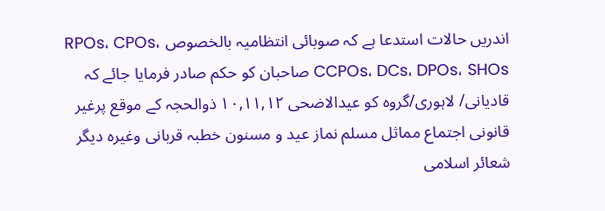اندریں حالات استدعا ہے کہ صوبائی انتظامیہ بالخصوص RPOs، CPOs، CCPOs، DCs، DPOs، SHOs صاحبان کو حکم صادر فرمایا جائے کہ قادیانی/ لاہوری/گروہ کو عیدالاضحی ۱۰,۱۱,۱۲ ذوالحجہ کے موقع پرغیر قانونی اجتماع مماثل مسلم نماز عید و مسنون خطبہ قربانی وغیرہ دیگر شعائر اسلامی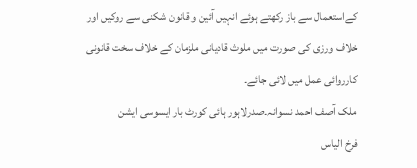کےاستعمال سے باز رکھتے ہوئے انہیں آئین و قانون شکنی سے روکیں اور خلاف ورزی کی صورت میں ملوث قادیانی ملزمان کے خلاف سخت قانونی کارروائی عمل میں لائی جائے۔
ملک آصف احمد نسوانہ۔صدرلاہور ہائی کورٹ بار ایسوسی ایشن
فرخ الیاس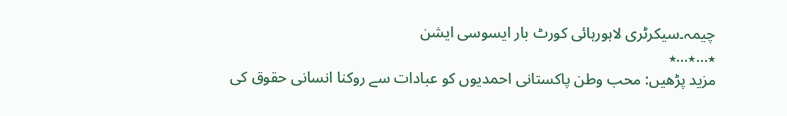چیمہ۔سیکرٹری لاہورہائی کورٹ بار ایسوسی ایشن
٭…٭…٭
مزید پڑھیں: محب وطن پاکستانی احمدیوں کو عبادات سے روکنا انسانی حقوق کی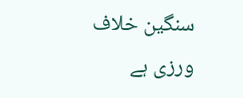سنگین خلاف ورزی ہے